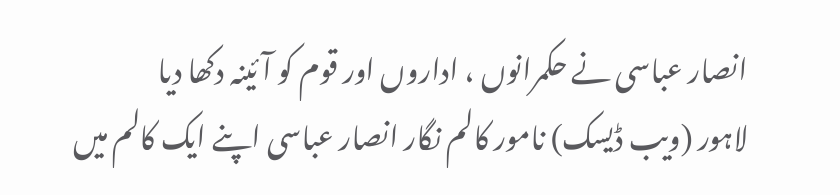انصار عباسی نے حکمرانوں ، اداروں اور قوم کو آئینہ دکھا دیا
لاہور (ویب ڈیسک) نامور کالم نگار انصار عباسی اپنے ایک کالم میں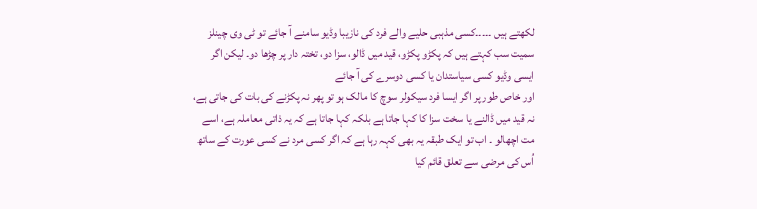لکھتے ہیں ۔۔۔۔۔کسی مذہبی حلیے والے فرد کی نازیبا وڈیو سامنے آ جائے تو ٹی وی چینلز سمیت سب کہتے ہیں کہ پکڑو پکڑو، قید میں ڈالو، سزا دو، تختہ دار پر چڑھا دو۔ لیکن اگر ایسی وڈیو کسی سیاستدان یا کسی دوسرے کی آ جائے
اور خاص طور پر اگر ایسا فرد سیکولر سوچ کا مالک ہو تو پھر نہ پکڑنے کی بات کی جاتی ہے، نہ قید میں ڈالنے یا سخت سزا کا کہا جاتا ہے بلکہ کہا جاتا ہے کہ یہ ذاتی معاملہ ہے، اسے مت اچھالو ۔ اب تو ایک طبقہ یہ بھی کہہ رہا ہے کہ اگر کسی مرد نے کسی عورت کے ساتھ اُس کی مرضی سے تعلق قائم کیا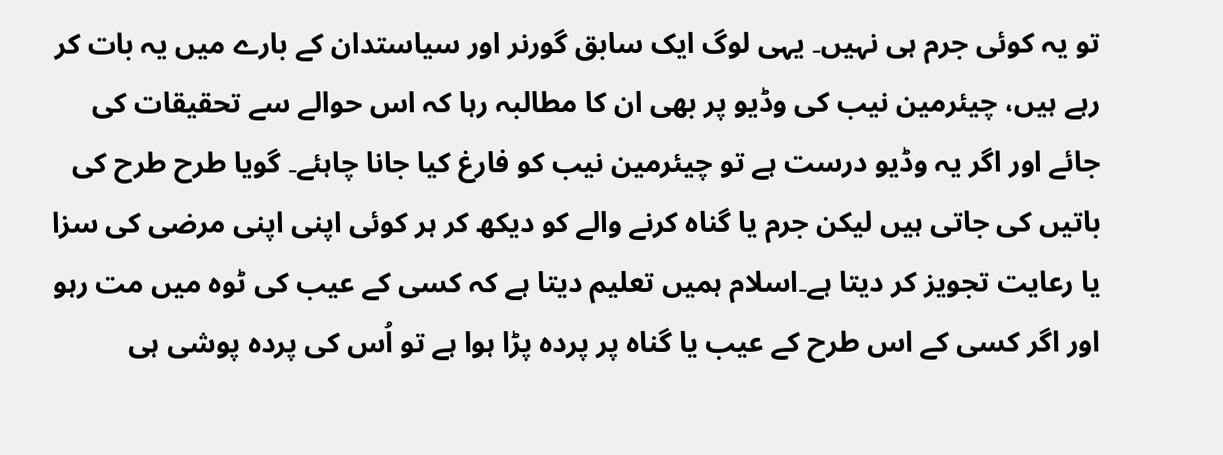تو یہ کوئی جرم ہی نہیں۔ یہی لوگ ایک سابق گورنر اور سیاستدان کے بارے میں یہ بات کر رہے ہیں، چیئرمین نیب کی وڈیو پر بھی ان کا مطالبہ رہا کہ اس حوالے سے تحقیقات کی جائے اور اگر یہ وڈیو درست ہے تو چیئرمین نیب کو فارغ کیا جانا چاہئے۔ گویا طرح طرح کی باتیں کی جاتی ہیں لیکن جرم یا گناہ کرنے والے کو دیکھ کر ہر کوئی اپنی اپنی مرضی کی سزا یا رعایت تجویز کر دیتا ہے۔اسلام ہمیں تعلیم دیتا ہے کہ کسی کے عیب کی ٹوہ میں مت رہو اور اگر کسی کے اس طرح کے عیب یا گناہ پر پردہ پڑا ہوا ہے تو اُس کی پردہ پوشی ہی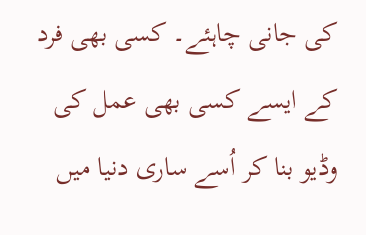کی جانی چاہئے۔ کسی بھی فرد کے ایسے کسی بھی عمل کی وڈیو بنا کر اُسے ساری دنیا میں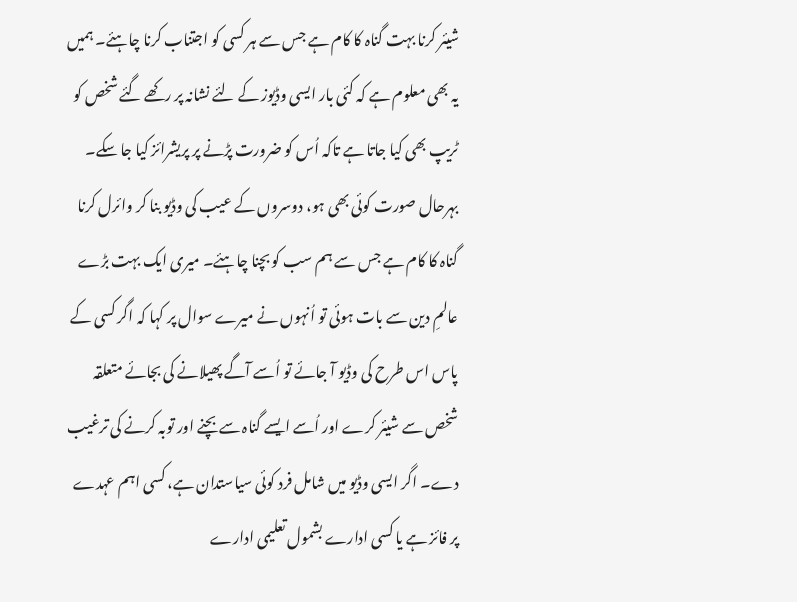شیئر کرنا بہت گناہ کا کام ہے جس سے ہر کسی کو اجتناب کرنا چاہئے۔ ہمیں یہ بھی معلوم ہے کہ کئی بار ایسی وڈیوز کے لئے نشانہ پر رکھے گئے شخص کو ٹریپ بھی کیا جاتا ہے تاکہ اُس کو ضرورت پڑنے پر پریشرائز کیا جا سکے۔
بہرحال صورت کوئی بھی ہو، دوسروں کے عیب کی وڈیو بنا کر وائرل کرنا گناہ کا کام ہے جس سے ہم سب کو بچنا چاہئے۔ میری ایک بہت بڑے عالمِ دین سے بات ہوئی تو اُنہوں نے میرے سوال پر کہا کہ اگر کسی کے پاس اس طرح کی وڈیو آ جائے تو اُسے آگے پھیلانے کی بجائے متعلقہ شخص سے شیئر کرے اور اُسے ایسے گناہ سے بچنے اور توبہ کرنے کی ترغیب دے۔ اگر ایسی وڈیو میں شامل فرد کوئی سیاستدان ہے، کسی اہم عہدے پر فائز ہے یا کسی ادارے بشمول تعلیمی ادارے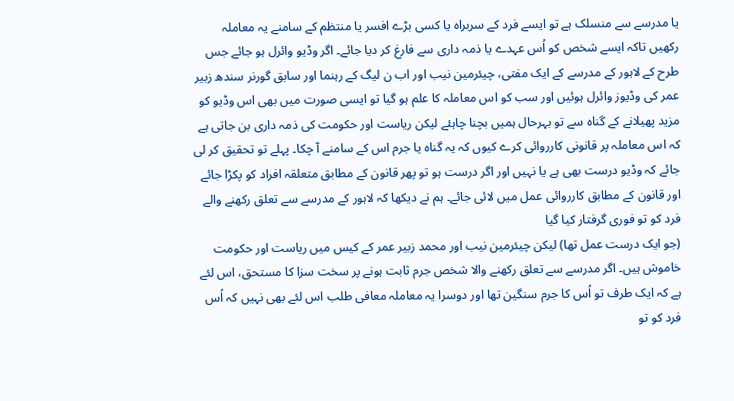یا مدرسے سے منسلک ہے تو ایسے فرد کے سربراہ یا کسی بڑے افسر یا منتظم کے سامنے یہ معاملہ رکھیں تاکہ ایسے شخص کو اُس عہدے یا ذمہ داری سے فارغ کر دیا جائے۔ اگر وڈیو وائرل ہو جائے جس طرح کے لاہور کے مدرسے کے ایک مفتی، چیئرمین نیب اور اب ن لیگ کے رہنما اور سابق گورنر سندھ زبیر عمر کی وڈیوز وائرل ہوئیں اور سب کو اس معاملہ کا علم ہو گیا تو ایسی صورت میں بھی اس وڈیو کو مزید پھیلانے کے گناہ سے تو بہرحال ہمیں بچنا چاہئے لیکن ریاست اور حکومت کی ذمہ داری بن جاتی ہے کہ اس معاملہ پر قانونی کارروائی کرے کیوں کہ یہ گناہ یا جرم اس کے سامنے آ چکا۔ پہلے تو تحقیق کر لی جائے کہ وڈیو درست بھی ہے یا نہیں اور اگر درست ہو تو پھر قانون کے مطابق متعلقہ افراد کو پکڑا جائے اور قانون کے مطابق کارروائی عمل میں لائی جائے۔ ہم نے دیکھا کہ لاہور کے مدرسے سے تعلق رکھنے والے فرد کو تو فوری گرفتار کیا گیا
(جو ایک درست عمل تھا) لیکن چیئرمین نیب اور محمد زبیر عمر کے کیس میں ریاست اور حکومت خاموش ہیں۔ اگر مدرسے سے تعلق رکھنے والا شخص جرم ثابت ہونے پر سخت سزا کا مستحق، اس لئے ہے کہ ایک طرف تو اُس کا جرم سنگین تھا اور دوسرا یہ معاملہ معافی طلب اس لئے بھی نہیں کہ اُس فرد کو تو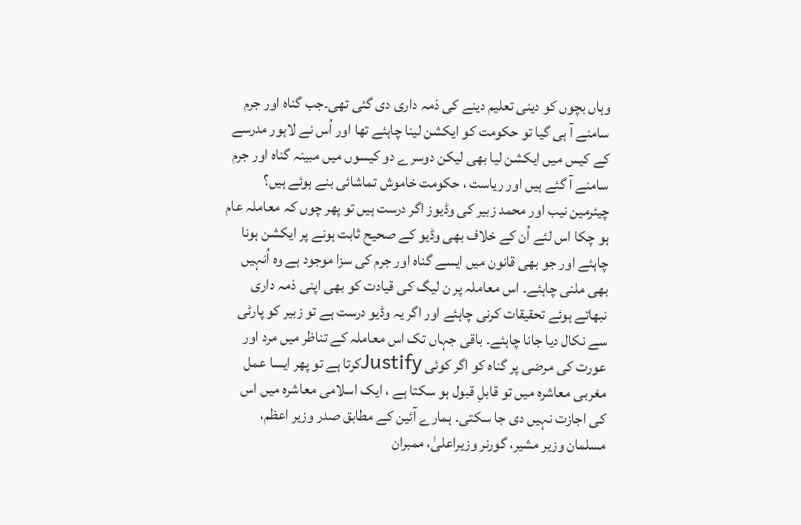وہاں بچوں کو دینی تعلیم دینے کی ذمہ داری دی گئی تھی۔جب گناہ اور جرم سامنے آ ہی گیا تو حکومت کو ایکشن لینا چاہئے تھا اور اُس نے لاہور مدرسے کے کیس میں ایکشن لیا بھی لیکن دوسرے دو کیسوں میں مبینہ گناہ اور جرم سامنے آ گئے ہیں اور ریاست ، حکومت خاموش تماشائی بنے ہوئے ہیں؟ چیئرمین نیب اور محمد زبیر کی وڈیوز اگر درست ہیں تو پھر چوں کہ معاملہ عام ہو چکا اس لئے اُن کے خلاف بھی وڈیو کے صحیح ثابت ہونے پر ایکشن ہونا چاہئے اور جو بھی قانون میں ایسے گناہ اور جرم کی سزا موجود ہے وہ اُنہیں بھی ملنی چاہئے۔ اس معاملہ پر ن لیگ کی قیادت کو بھی اپنی ذمہ داری نبھاتے ہوئے تحقیقات کرنی چاہئے اور اگر یہ وڈیو درست ہے تو زبیر کو پارٹی سے نکال دیا جانا چاہئے۔ باقی جہاں تک اس معاملہ کے تناظر میں مرد اور عورت کی مرضی پر گناہ کو اگر کوئی Justifyکرتا ہے تو پھر ایسا عمل مغربی معاشرہ میں تو قابلِ قبول ہو سکتا ہے ، ایک اسلامی معاشرہ میں اس کی اجازت نہیں دی جا سکتی۔ ہمارے آئین کے مطابق صدر وزیر اعظم، مسلمان وزیر مشیر، گورنر وزیراعلیٰ، ممبران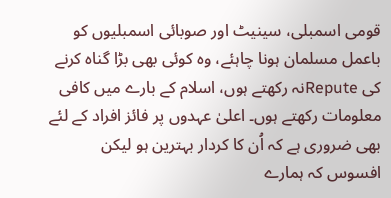قومی اسمبلی، سینیٹ اور صوبائی اسمبلیوں کو باعمل مسلمان ہونا چاہئے، وہ کوئی بھی بڑا گناہ کرنے کی Reputeنہ رکھتے ہوں، اسلام کے بارے میں کافی معلومات رکھتے ہوں۔ اعلیٰ عہدوں پر فائز افراد کے لئے بھی ضروری ہے کہ اُن کا کردار بہترین ہو لیکن افسوس کہ ہمارے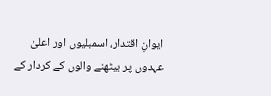ایوانِ اقتدار، اسمبلیوں اور اعلیٰ عہدوں پر بیٹھنے والوں کے کردار کے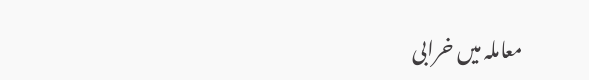معاملہ میں خرابی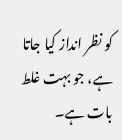کو نظر انداز کیا جاتا ہے، جو بہت غلط بات ہے۔